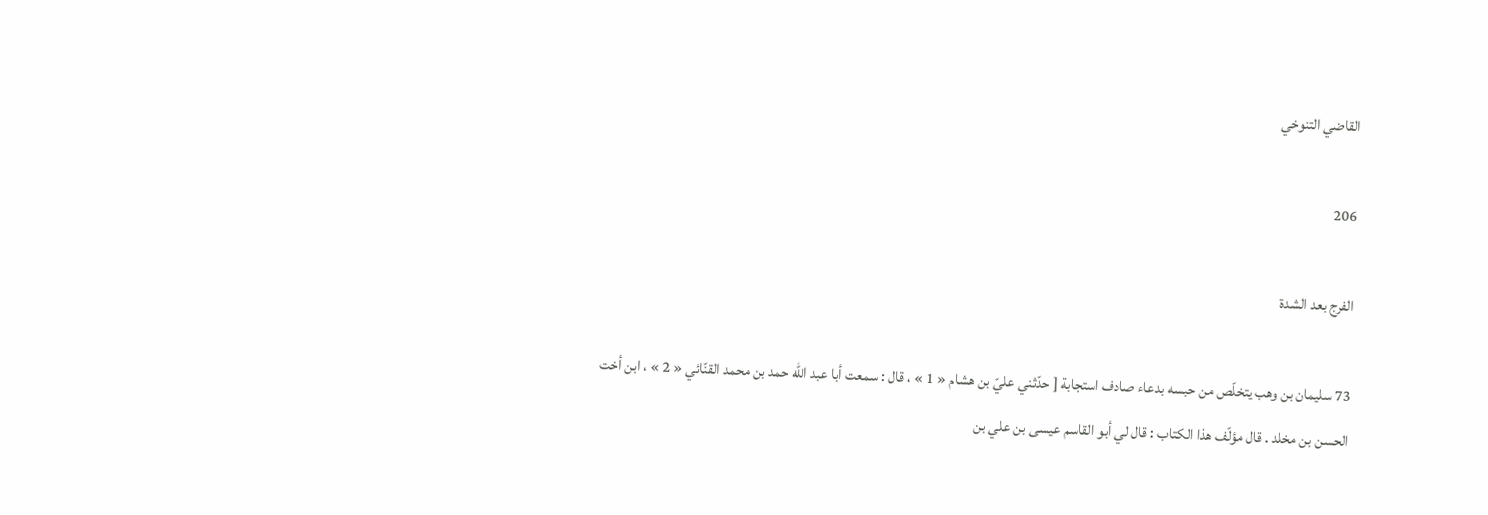القاضي التنوخي

206

الفرج بعد الشدة

73 سليمان بن وهب يتخلّص من حبسه بدعاء صادف استجابة [ حدّثني عليّ بن هشام « 1 » ، قال : سمعت أبا عبد اللّه حمد بن محمد القنّائي « 2 » ، ابن أخت الحسن بن مخلد . قال مؤلّف هذا الكتاب : قال لي أبو القاسم عيسى بن علي بن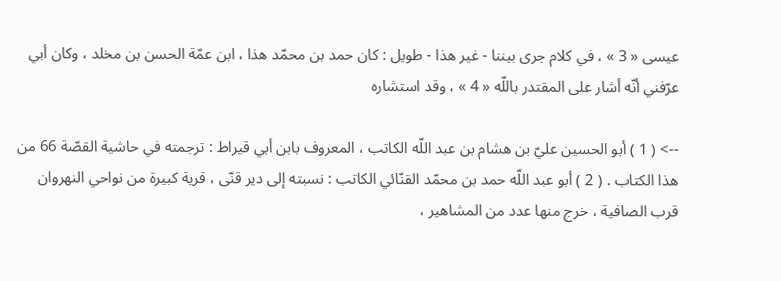عيسى « 3 » ، في كلام جرى بيننا - غير هذا - طويل : كان حمد بن محمّد هذا ، ابن عمّة الحسن بن مخلد ، وكان أبي عرّفني أنّه أشار على المقتدر باللّه « 4 » ، وقد استشاره

--> ( 1 ) أبو الحسين عليّ بن هشام بن عبد اللّه الكاتب ، المعروف بابن أبي قيراط : ترجمته في حاشية القصّة 66 من هذا الكتاب . ( 2 ) أبو عبد اللّه حمد بن محمّد القنّائي الكاتب : نسبته إلى دير قنّى ، قرية كبيرة من نواحي النهروان قرب الصافية ، خرج منها عدد من المشاهير ،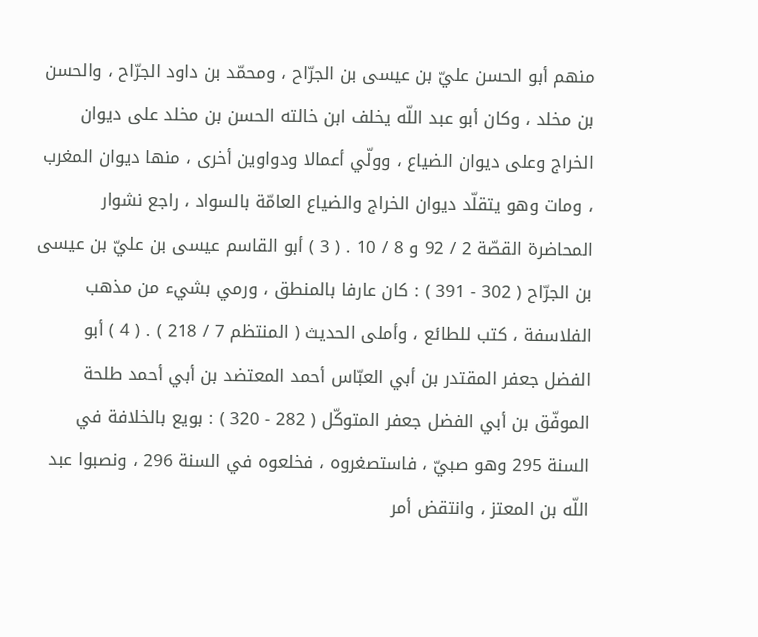منهم أبو الحسن عليّ بن عيسى بن الجرّاح ، ومحمّد بن داود الجرّاح ، والحسن بن مخلد ، وكان أبو عبد اللّه يخلف ابن خالته الحسن بن مخلد على ديوان الخراج وعلى ديوان الضياع ، وولّي أعمالا ودواوين أخرى ، منها ديوان المغرب ، ومات وهو يتقلّد ديوان الخراج والضياع العامّة بالسواد ، راجع نشوار المحاضرة القصّة 2 / 92 و 8 / 10 . ( 3 ) أبو القاسم عيسى بن عليّ بن عيسى بن الجرّاح ( 302 - 391 ) : كان عارفا بالمنطق ، ورمي بشيء من مذهب الفلاسفة ، كتب للطائع ، وأملى الحديث ( المنتظم 7 / 218 ) . ( 4 ) أبو الفضل جعفر المقتدر بن أبي العبّاس أحمد المعتضد بن أبي أحمد طلحة الموفّق بن أبي الفضل جعفر المتوكّل ( 282 - 320 ) : بويع بالخلافة في السنة 295 وهو صبيّ ، فاستصغروه ، فخلعوه في السنة 296 ، ونصبوا عبد اللّه بن المعتز ، وانتقض أمر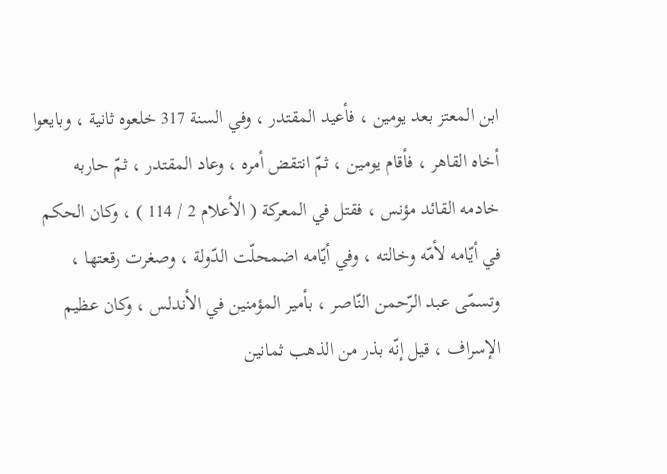ابن المعتز بعد يومين ، فأعيد المقتدر ، وفي السنة 317 خلعوه ثانية ، وبايعوا أخاه القاهر ، فأقام يومين ، ثمّ انتقض أمره ، وعاد المقتدر ، ثمّ حاربه خادمه القائد مؤنس ، فقتل في المعركة ( الأعلام 2 / 114 ) ، وكان الحكم في أيّامه لأمّه وخالته ، وفي أيّامه اضمحلّت الدّولة ، وصغرت رقعتها ، وتسمّى عبد الرّحمن النّاصر ، بأمير المؤمنين في الأندلس ، وكان عظيم الإسراف ، قيل إنّه بذر من الذهب ثمانين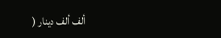ألف ألف دينار (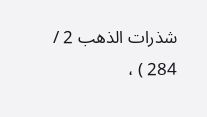شذرات الذهب 2 / 284 ) ،